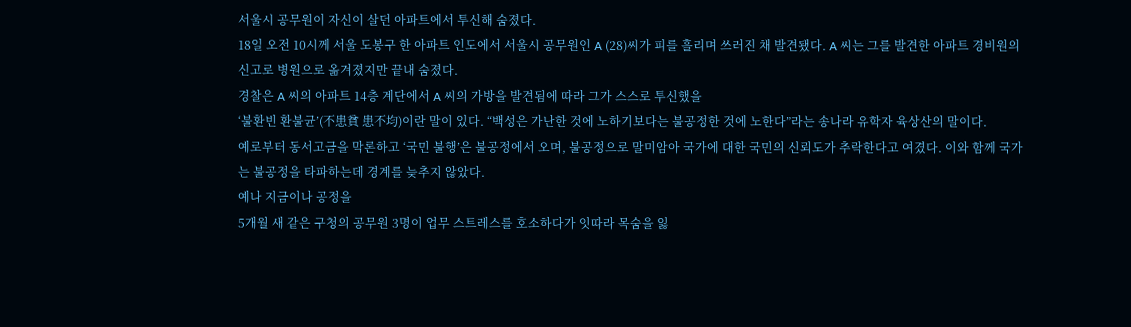서울시 공무원이 자신이 살던 아파트에서 투신해 숨졌다.
18일 오전 10시께 서울 도봉구 한 아파트 인도에서 서울시 공무원인 A (28)씨가 피를 흘리며 쓰러진 채 발견됐다. A 씨는 그를 발견한 아파트 경비원의 신고로 병원으로 옮겨졌지만 끝내 숨졌다.
경찰은 A 씨의 아파트 14층 계단에서 A 씨의 가방을 발견됨에 따라 그가 스스로 투신했을
‘불환빈 환불균’(不患貧 患不均)이란 말이 있다. “백성은 가난한 것에 노하기보다는 불공정한 것에 노한다”라는 송나라 유학자 육상산의 말이다.
예로부터 동서고금을 막론하고 ‘국민 불행’은 불공정에서 오며, 불공정으로 말미암아 국가에 대한 국민의 신뢰도가 추락한다고 여겼다. 이와 함께 국가는 불공정을 타파하는데 경계를 늦추지 않았다.
예나 지금이나 공정을
5개월 새 같은 구청의 공무원 3명이 업무 스트레스를 호소하다가 잇따라 목숨을 잃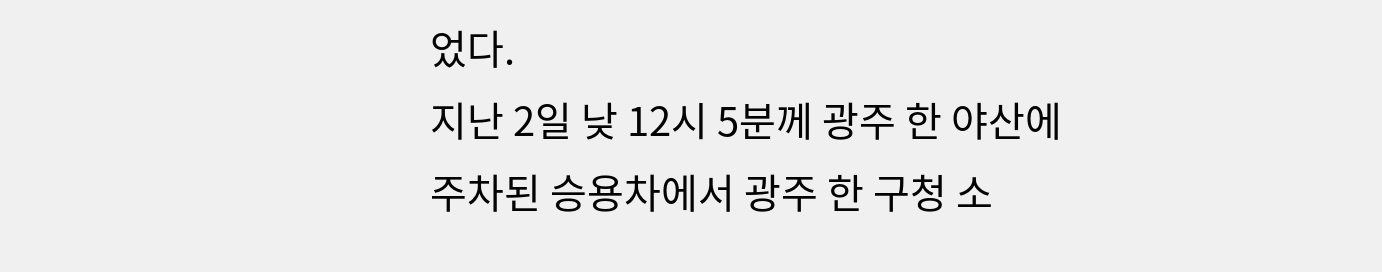었다.
지난 2일 낮 12시 5분께 광주 한 야산에 주차된 승용차에서 광주 한 구청 소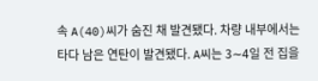속 A(40)씨가 숨진 채 발견됐다. 차량 내부에서는 타다 남은 연탄이 발견됐다. A씨는 3∼4일 전 집을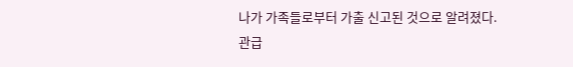나가 가족들로부터 가출 신고된 것으로 알려졌다.
관급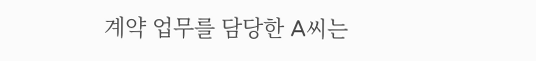계약 업무를 담당한 A씨는